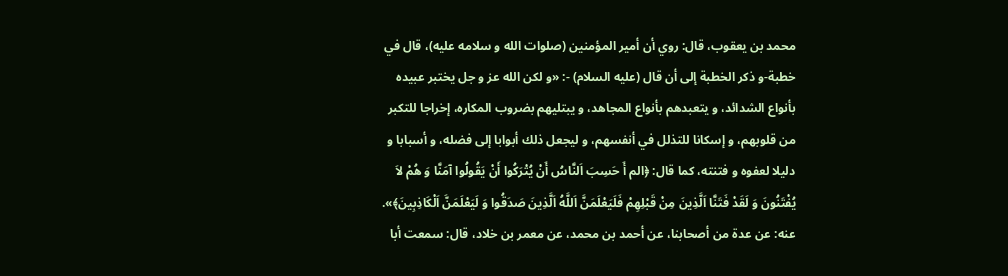محمد بن يعقوب، قال: روي أن أمير المؤمنين (صلوات الله و سلامه عليه)، قال في خطبة-و ذكر الخطبة إلى أن قال (عليه السلام) -: «و لكن الله عز و جل يختبر عبيده بأنواع الشدائد، و يتعبدهم بأنواع المجاهد، و يبتليهم بضروب المكاره، إخراجا للتكبر من قلوبهم، و إسكانا للتذلل في أنفسهم، و ليجعل ذلك أبوابا إلى فضله، و أسبابا و دليلا لعفوه و فتنته، كما قال: ﴿الم أَ حَسِبَ اَلنَّاسُ أَنْ يُتْرَكُوا أَنْ يَقُولُوا آمَنَّا وَ هُمْ لاَ يُفْتَنُونَ وَ لَقَدْ فَتَنَّا اَلَّذِينَ مِنْ قَبْلِهِمْ فَلَيَعْلَمَنَّ اَللَّهُ اَلَّذِينَ صَدَقُوا وَ لَيَعْلَمَنَّ اَلْكَاذِبِينَ﴾». عنه: عن عدة من أصحابنا، عن أحمد بن محمد، عن معمر بن خلاد، قال: سمعت أبا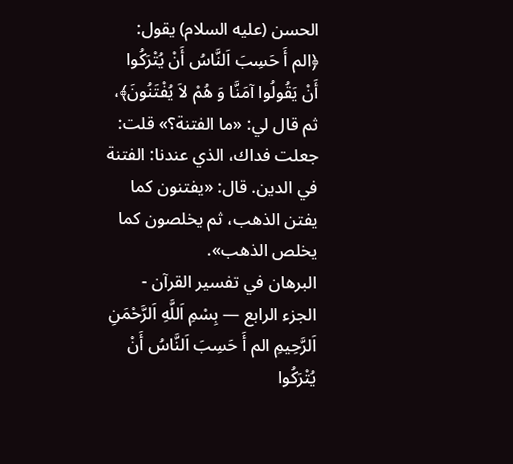الحسن (عليه السلام) يقول: ﴿الم أَ حَسِبَ اَلنَّاسُ أَنْ يُتْرَكُوا أَنْ يَقُولُوا آمَنَّا وَ هُمْ لاَ يُفْتَنُونَ﴾، ثم قال لي: «ما الفتنة؟» قلت: جعلت فداك، الذي عندنا: الفتنة في الدين. قال: «يفتنون كما يفتن الذهب، ثم يخلصون كما يخلص الذهب».
البرهان في تفسير القرآن - الجزء الرابع — بِسْمِ اَللَّهِ اَلرَّحْمَنِ اَلرَّحِيمِ الم أَ حَسِبَ اَلنَّاسُ أَنْ يُتْرَكُوا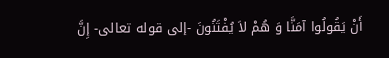أَنْ يَقُولُوا آمَنَّا وَ هُمْ لاَ يُفْتَنُونَ -إلى قوله تعالى- إِنَّ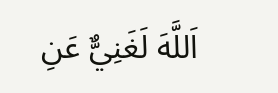اَللَّهَ لَغَنِيٌّ عَنِ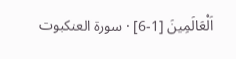اَلْعَالَمِينَ [1-6] · سورة العنكبوت